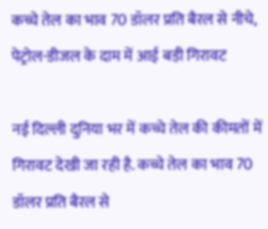कच्चे तेल का भाव 70 डॉलर प्रति बैरल से नीचे, पेट्रोल-डीजल के दाम में आई बड़ी गिरावट

नई दिल्ली दुनिया भर में कच्चे तेल की कीमतों में गिरावट देखी जा रही है. कच्चे तेल का भाव 70 डॉलर प्रति बैरल से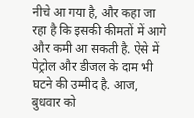नीचे आ गया है, और कहा जा रहा है कि इसकी कीमतों में आगे और कमी आ सकती है. ऐसे में पेट्रोल और डीजल के दाम भी घटने की उम्मीद है. आज, बुधवार को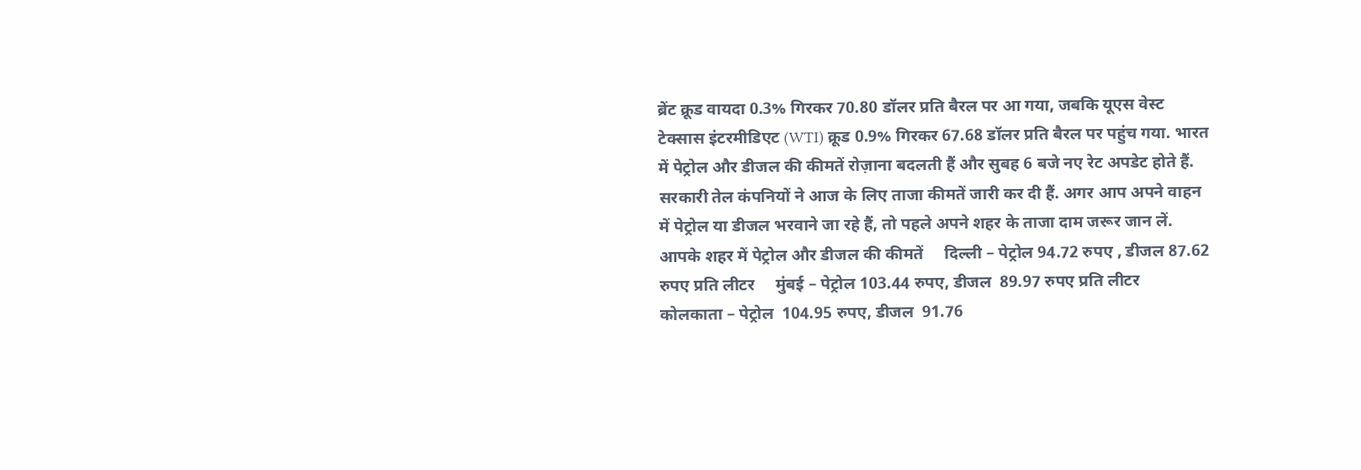ब्रेंट क्रूड वायदा 0.3% गिरकर 70.80 डॉलर प्रति बैरल पर आ गया, जबकि यूएस वेस्ट टेक्सास इंटरमीडिएट (WTI) क्रूड 0.9% गिरकर 67.68 डॉलर प्रति बैरल पर पहुंच गया. भारत में पेट्रोल और डीजल की कीमतें रोज़ाना बदलती हैं और सुबह 6 बजे नए रेट अपडेट होते हैं. सरकारी तेल कंपनियों ने आज के लिए ताजा कीमतें जारी कर दी हैं. अगर आप अपने वाहन में पेट्रोल या डीजल भरवाने जा रहे हैं, तो पहले अपने शहर के ताजा दाम जरूर जान लें. आपके शहर में पेट्रोल और डीजल की कीमतें     दिल्ली – पेट्रोल 94.72 रुपए , डीजल 87.62 रुपए प्रति लीटर     मुंबई – पेट्रोल 103.44 रुपए, डीजल  89.97 रुपए प्रति लीटर     कोलकाता – पेट्रोल  104.95 रुपए, डीजल  91.76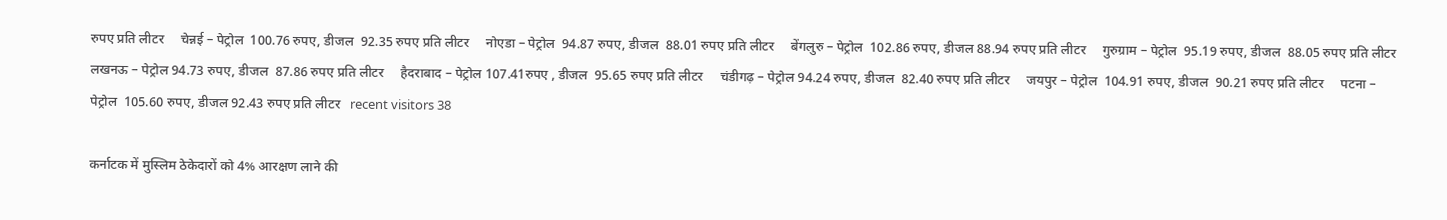रुपए प्रति लीटर     चेन्नई – पेट्रोल  100.76 रुपए, डीजल  92.35 रुपए प्रति लीटर     नोएडा – पेट्रोल  94.87 रुपए, डीजल  88.01 रुपए प्रति लीटर     बेंगलुरु – पेट्रोल  102.86 रुपए, डीजल 88.94 रुपए प्रति लीटर     गुरुग्राम – पेट्रोल  95.19 रुपए, डीजल  88.05 रुपए प्रति लीटर     लखनऊ – पेट्रोल 94.73 रुपए, डीजल  87.86 रुपए प्रति लीटर     हैदराबाद – पेट्रोल 107.41रुपए , डीजल  95.65 रुपए प्रति लीटर     चंडीगढ़ – पेट्रोल 94.24 रुपए, डीजल  82.40 रुपए प्रति लीटर     जयपुर – पेट्रोल  104.91 रुपए, डीजल  90.21 रुपए प्रति लीटर     पटना – पेट्रोल  105.60 रुपए, डीजल 92.43 रुपए प्रति लीटर   recent visitors 38

कर्नाटक में मुस्लिम ठेकेदारों को 4% आरक्षण लाने की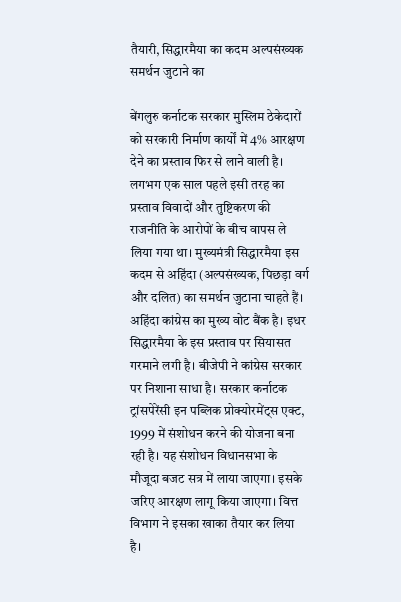तैयारी, सिद्धारमैया का कदम अल्पसंख्यक समर्थन जुटाने का

बेंगलुरु कर्नाटक सरकार मुस्लिम ठेकेदारों को सरकारी निर्माण कार्यों में 4% आरक्षण देने का प्रस्ताव फिर से लाने वाली है। लगभग एक साल पहले इसी तरह का प्रस्ताव विवादों और तुष्टिकरण की राजनीति के आरोपों के बीच वापस ले लिया गया था। मुख्यमंत्री सिद्धारमैया इस कदम से अहिंदा (अल्पसंख्यक, पिछड़ा वर्ग और दलित) का समर्थन जुटाना चाहते हैं। अहिंदा कांग्रेस का मुख्य वोट बैंक है। इधर सिद्धारमैया के इस प्रस्ताव पर सियासत गरमाने लगी है। बीजेपी ने कांग्रेस सरकार पर निशाना साधा है। सरकार कर्नाटक ट्रांसपेरेंसी इन पब्लिक प्रोक्योरमेंट्स एक्ट, 1999 में संशोधन करने की योजना बना रही है। यह संशोधन विधानसभा के मौजूदा बजट सत्र में लाया जाएगा। इसके जरिए आरक्षण लागू किया जाएगा। वित्त विभाग ने इसका खाका तैयार कर लिया है।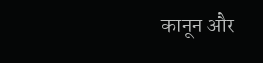कानून और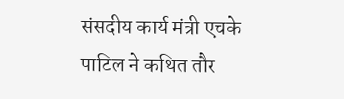संसदीय कार्य मंत्री एचके पाटिल ने कथित तौर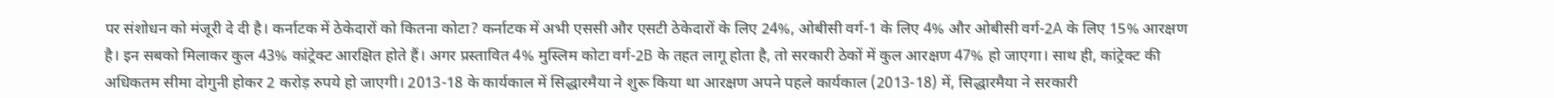पर संशोधन को मंजूरी दे दी है। कर्नाटक में ठेकेदारों को कितना कोटा? कर्नाटक में अभी एससी और एसटी ठेकेदारों के लिए 24%, ओबीसी वर्ग-1 के लिए 4% और ओबीसी वर्ग-2A के लिए 15% आरक्षण है। इन सबको मिलाकर कुल 43% कांट्रेक्ट आरक्षित होते हैं। अगर प्रस्तावित 4% मुस्लिम कोटा वर्ग-2B के तहत लागू होता है, तो सरकारी ठेकों में कुल आरक्षण 47% हो जाएगा। साथ ही, कांट्रेक्ट की अधिकतम सीमा दोगुनी होकर 2 करोड़ रुपये हो जाएगी। 2013-18 के कार्यकाल में सिद्धारमैया ने शुरू किया था आरक्षण अपने पहले कार्यकाल (2013-18) में, सिद्धारमैया ने सरकारी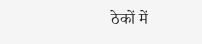ठेकों में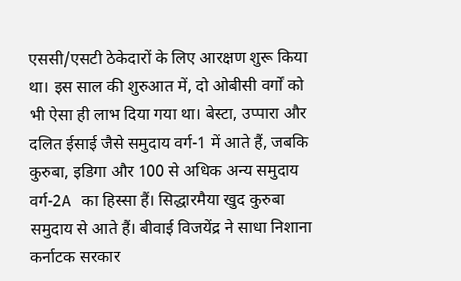एससी/एसटी ठेकेदारों के लिए आरक्षण शुरू किया था। इस साल की शुरुआत में, दो ओबीसी वर्गों को भी ऐसा ही लाभ दिया गया था। बेस्टा, उप्पारा और दलित ईसाई जैसे समुदाय वर्ग-1 में आते हैं, जबकि कुरुबा, इडिगा और 100 से अधिक अन्य समुदाय वर्ग-2A का हिस्सा हैं। सिद्धारमैया खुद कुरुबा समुदाय से आते हैं। बीवाई विजयेंद्र ने साधा निशाना कर्नाटक सरकार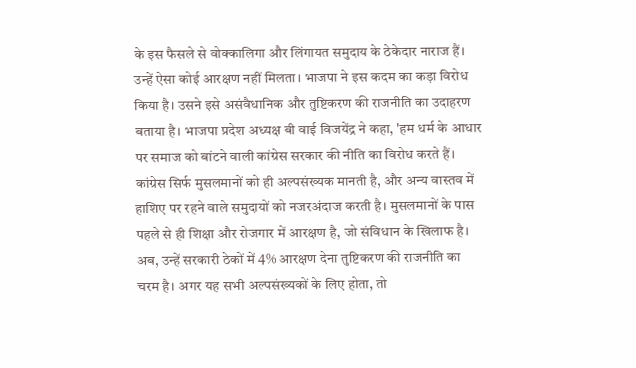के इस फैसले से वोक्कालिगा और लिंगायत समुदाय के ठेकेदार नाराज हैं। उन्हें ऐसा कोई आरक्षण नहीं मिलता। भाजपा ने इस कदम का कड़ा विरोध किया है। उसने इसे असंवैधानिक और तुष्टिकरण की राजनीति का उदाहरण बताया है। भाजपा प्रदेश अध्यक्ष बी वाई विजयेंद्र ने कहा, 'हम धर्म के आधार पर समाज को बांटने वाली कांग्रेस सरकार की नीति का विरोध करते हैं। कांग्रेस सिर्फ मुसलमानों को ही अल्पसंख्यक मानती है, और अन्य वास्तव में हाशिए पर रहने वाले समुदायों को नजरअंदाज करती है। मुसलमानों के पास पहले से ही शिक्षा और रोजगार में आरक्षण है, जो संविधान के खिलाफ है। अब, उन्हें सरकारी ठेकों में 4% आरक्षण देना तुष्टिकरण की राजनीति का चरम है। अगर यह सभी अल्पसंख्यकों के लिए होता, तो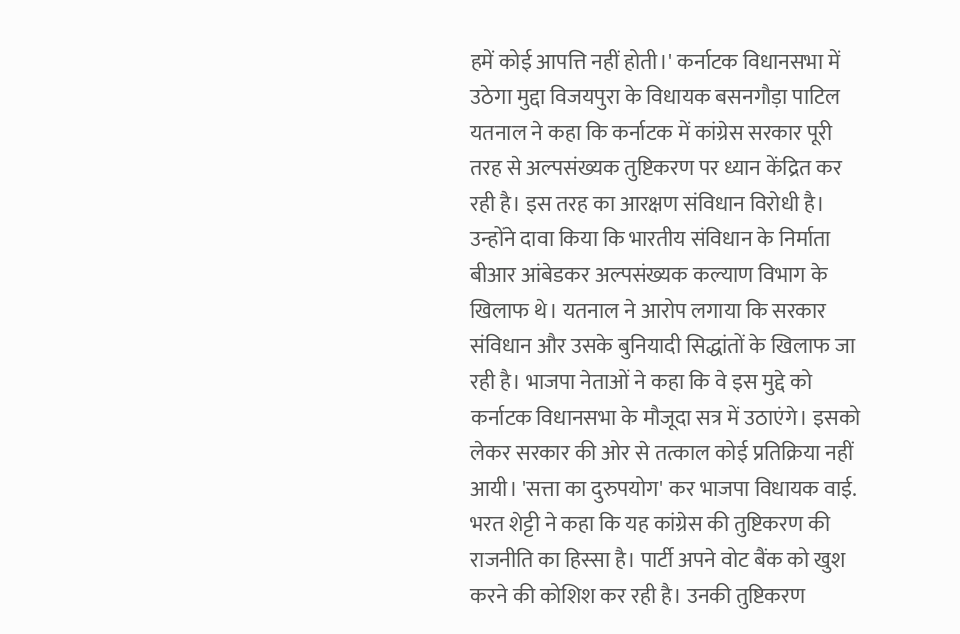हमें कोई आपत्ति नहीं होती।' कर्नाटक विधानसभा में उठेगा मुद्दा विजयपुरा के विधायक बसनगौड़ा पाटिल यतनाल ने कहा कि कर्नाटक में कांग्रेस सरकार पूरी तरह से अल्पसंख्यक तुष्टिकरण पर ध्यान केंद्रित कर रही है। इस तरह का आरक्षण संविधान विरोधी है। उन्होंने दावा किया कि भारतीय संविधान के निर्माता बीआर आंबेडकर अल्पसंख्यक कल्याण विभाग के खिलाफ थे। यतनाल ने आरोप लगाया कि सरकार संविधान और उसके बुनियादी सिद्धांतों के खिलाफ जा रही है। भाजपा नेताओं ने कहा कि वे इस मुद्दे को कर्नाटक विधानसभा के मौजूदा सत्र में उठाएंगे। इसको लेकर सरकार की ओर से तत्काल कोई प्रतिक्रिया नहीं आयी। 'सत्ता का दुरुपयोग' कर भाजपा विधायक वाई. भरत शेट्टी ने कहा कि यह कांग्रेस की तुष्टिकरण की राजनीति का हिस्सा है। पार्टी अपने वोट बैंक को खुश करने की कोशिश कर रही है। उनकी तुष्टिकरण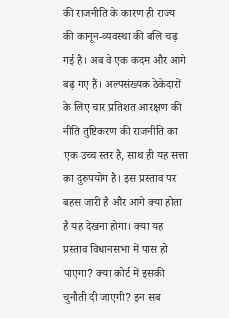की राजनीति के कारण ही राज्य की कानून-व्यवस्था की बलि चढ़ गई है। अब वे एक कदम और आगे बढ़ गए हैं। अल्पसंख्यक ठेकेदारों के लिए चार प्रतिशत आरक्षण की नीति तुष्टिकरण की राजनीति का एक उच्च स्तर है, साथ ही यह सत्ता का दुरुपयोग है। इस प्रस्ताव पर बहस जारी है और आगे क्या होता है यह देखना होगा। क्या यह प्रस्ताव विधानसभा में पास हो पाएगा? क्या कोर्ट में इसकी चुनौती दी जाएगी? इन सब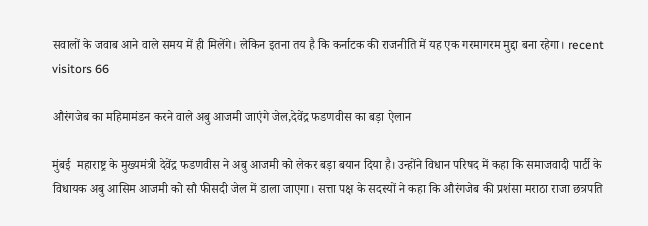सवालों के जवाब आने वाले समय में ही मिलेंगे। लेकिन इतना तय है कि कर्नाटक की राजनीति में यह एक गरमागरम मुद्दा बना रहेगा। recent visitors 66

औरंगजेब का महिमामंडन करने वाले अबु आजमी जाएंगे जेल,देवेंद्र फडणवीस का बड़ा ऐलान

मुंबई  महाराष्ट्र के मुख्यमंत्री देवेंद्र फडणवीस ने अबु आजमी को लेकर बड़ा बयान दिया है। उन्होंने विधान परिषद में कहा कि समाजवादी पार्टी के विधायक अबु आसिम आजमी को सौ फीसदी जेल में डाला जाएगा। सत्ता पक्ष के सदस्यों ने कहा कि औरंगजेब की प्रशंसा मराठा राजा छत्रपति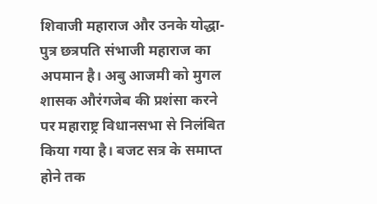शिवाजी महाराज और उनके योद्धा-पुत्र छत्रपति संभाजी महाराज का अपमान है। अबु आजमी को मुगल शासक औरंगजेब की प्रशंसा करने पर महाराष्ट्र विधानसभा से निलंबित किया गया है। बजट सत्र के समाप्त होने तक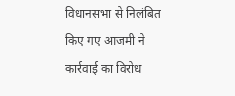विधानसभा से निलंबित किए गए आजमी ने कार्रवाई का विरोध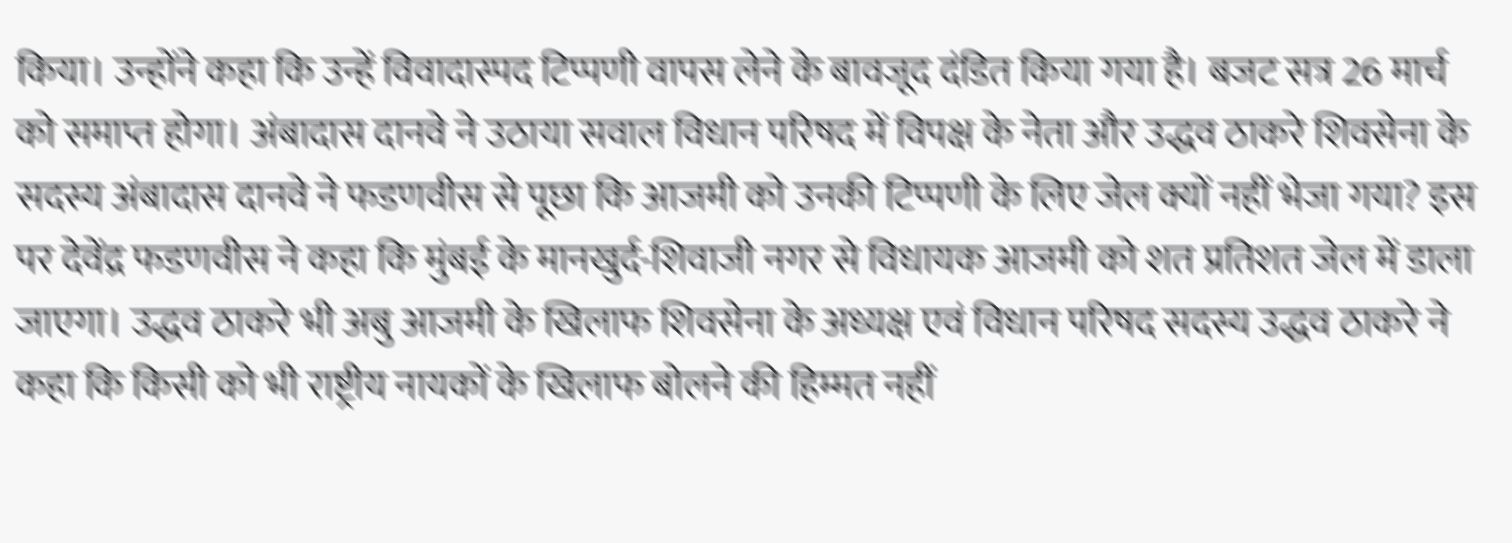किया। उन्होंने कहा कि उन्हें विवादास्पद टिप्पणी वापस लेने के बावजूद दंडित किया गया है। बजट सत्र 26 मार्च को समाप्त होगा। अंबादास दानवे ने उठाया सवाल विधान परिषद में विपक्ष के नेता और उद्धव ठाकरे शिवसेना के सदस्य अंबादास दानवे ने फडणवीस से पूछा कि आजमी को उनकी टिप्पणी के लिए जेल क्यों नहीं भेजा गया? इस पर देवेंद्र फडणवीस ने कहा कि मुंबई के मानखुर्द-शिवाजी नगर से विधायक आजमी को शत प्रतिशत जेल में डाला जाएगा। उद्धव ठाकरे भी अबु आजमी के खिलाफ शिवसेना के अध्यक्ष एवं विधान परिषद सदस्य उद्धव ठाकरे ने कहा कि किसी को भी राष्ट्रीय नायकों के खिलाफ बोलने की हिम्मत नहीं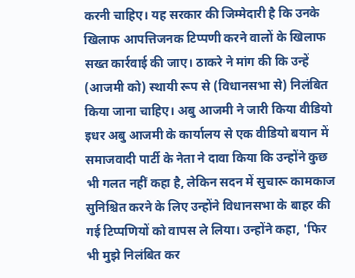करनी चाहिए। यह सरकार की जिम्मेदारी है कि उनके खिलाफ आपत्तिजनक टिप्पणी करने वालों के खिलाफ सख्त कार्रवाई की जाए। ठाकरे ने मांग की कि उन्हें (आजमी को) स्थायी रूप से (विधानसभा से) निलंबित किया जाना चाहिए। अबु आजमी ने जारी किया वीडियो इधर अबु आजमी के कार्यालय से एक वीडियो बयान में समाजवादी पार्टी के नेता ने दावा किया कि उन्होंने कुछ भी गलत नहीं कहा है, लेकिन सदन में सुचारू कामकाज सुनिश्चित करने के लिए उन्होंने विधानसभा के बाहर की गई टिप्पणियों को वापस ले लिया। उन्होंने कहा, 'फिर भी मुझे निलंबित कर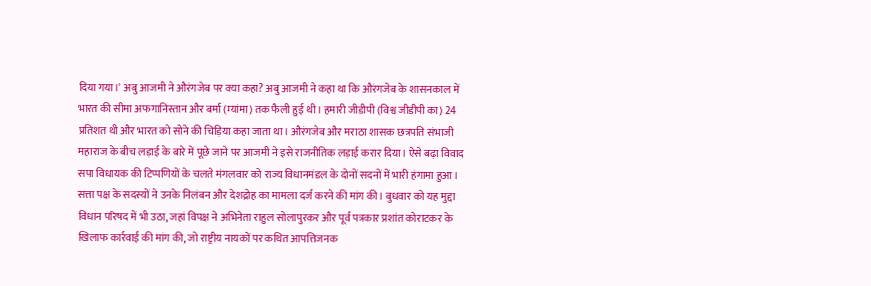दिया गया।' अबु आजमी ने औरंगजेब पर क्या कहा? अबु आजमी ने कहा था कि औरंगजेब के शासनकाल में भारत की सीमा अफगानिस्तान और बर्मा (म्यांमा) तक फैली हुई थी। हमारी जीडीपी (विश्व जीडीपी का) 24 प्रतिशत थी और भारत को सोने की चिड़िया कहा जाता था। औरंगजेब और मराठा शासक छत्रपति संभाजी महाराज के बीच लड़ाई के बारे में पूछे जाने पर आजमी ने इसे राजनीतिक लड़ाई करार दिया। ऐसे बढ़ा विवाद सपा विधायक की टिप्पणियों के चलते मंगलवार को राज्य विधानमंडल के दोनों सदनों में भारी हंगामा हुआ। सत्ता पक्ष के सदस्यों ने उनके निलंबन और देशद्रोह का मामला दर्ज करने की मांग की। बुधवार को यह मुद्दा विधान परिषद में भी उठा, जहां विपक्ष ने अभिनेता राहुल सोलापुरकर और पूर्व पत्रकार प्रशांत कोराटकर के खिलाफ कार्रवाई की मांग की, जो राष्ट्रीय नायकों पर कथित आपत्तिजनक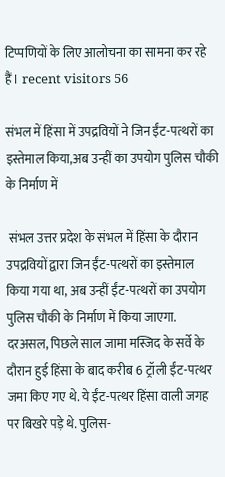टिप्पणियों के लिए आलोचना का सामना कर रहे हैं। recent visitors 56

संभल में हिंसा में उपद्रवियों ने जिन ईंट-पत्थरों का इस्तेमाल किया,अब उन्हीं का उपयोग पुलिस चौकी के निर्माण में

 संभल उत्तर प्रदेश के संभल में हिंसा के दौरान उपद्रवियों द्वारा जिन ईंट-पत्थरों का इस्तेमाल किया गया था, अब उन्हीं ईंट-पत्थरों का उपयोग पुलिस चौकी के निर्माण में किया जाएगा. दरअसल, पिछले साल जामा मस्जिद के सर्वे के दौरान हुई हिंसा के बाद करीब 6 ट्रॉली ईंट-पत्थर जमा किए गए थे. ये ईंट-पत्थर हिंसा वाली जगह पर बिखरे पड़े थे. पुलिस-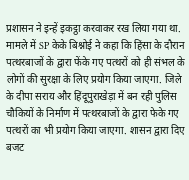प्रशासन ने इन्हें इकट्ठा करवाकर रख लिया गया था. मामले में SP केके बिश्नोई ने कहा कि हिंसा के दौरान पत्थरबाजों के द्वारा फेंके गए पत्थरों को ही संभल के लोगों की सुरक्षा के लिए प्रयोग किया जाएगा. जिले के दीपा सराय और हिंदूपुराखेड़ा में बन रही पुलिस चौकियों के निर्माण में पत्थरबाजों के द्वारा फेके गए पत्थरों का भी प्रयोग किया जाएगा. शासन द्वारा दिए बजट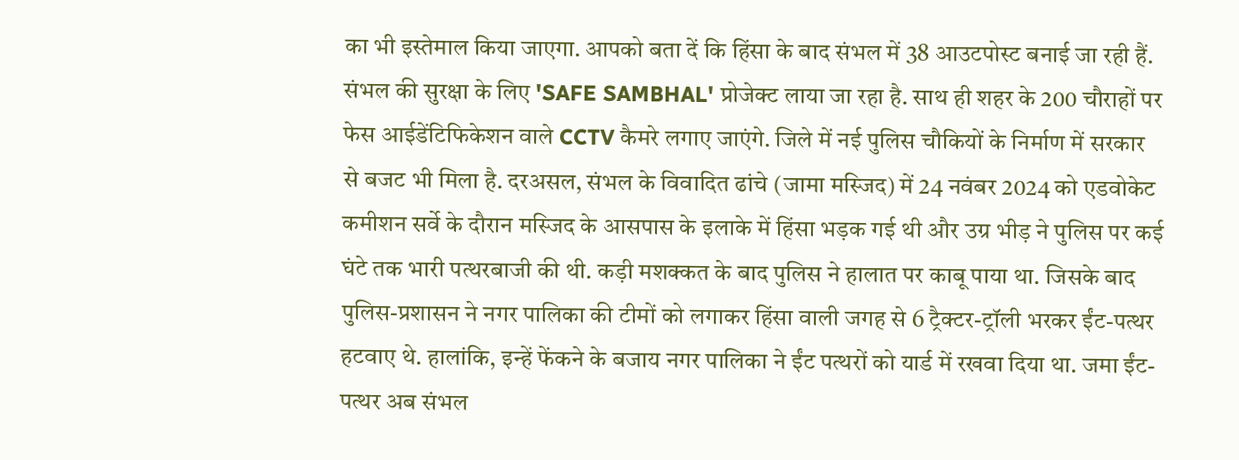का भी इस्तेमाल किया जाएगा. आपको बता दें कि हिंसा के बाद संभल में 38 आउटपोस्ट बनाई जा रही हैं. संभल की सुरक्षा के लिए 'SAFE SAMBHAL' प्रोजेक्ट लाया जा रहा है. साथ ही शहर के 200 चौराहों पर फेस आईडेंटिफिकेशन वाले CCTV कैमरे लगाए जाएंगे. जिले में नई पुलिस चौकियों के निर्माण में सरकार से बजट भी मिला है. दरअसल, संभल के विवादित ढांचे (जामा मस्जिद) में 24 नवंबर 2024 को एडवोकेट कमीशन सर्वे के दौरान मस्जिद के आसपास के इलाके में हिंसा भड़क गई थी और उग्र भीड़ ने पुलिस पर कई घंटे तक भारी पत्थरबाजी की थी. कड़ी मशक्कत के बाद पुलिस ने हालात पर काबू पाया था. जिसके बाद पुलिस-प्रशासन ने नगर पालिका की टीमों को लगाकर हिंसा वाली जगह से 6 ट्रैक्टर-ट्रॉली भरकर ईंट-पत्थर हटवाए थे. हालांकि, इन्हें फेंकने के बजाय नगर पालिका ने ईंट पत्थरों को यार्ड में रखवा दिया था. जमा ईंट-पत्थर अब संभल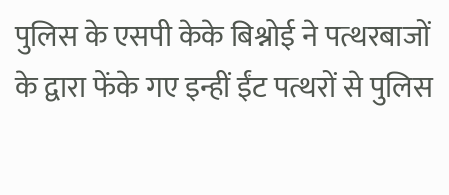पुलिस के एसपी केके बिश्नोई ने पत्थरबाजों के द्वारा फेंके गए इन्हीं ईंट पत्थरों से पुलिस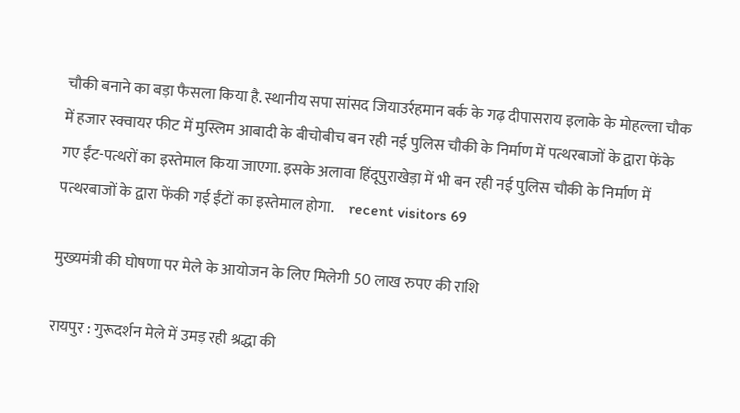चौकी बनाने का बड़ा फैसला किया है. स्थानीय सपा सांसद जियाउर्रहमान बर्क के गढ़ दीपासराय इलाके के मोहल्ला चौक में हजार स्क्वायर फीट में मुस्लिम आबादी के बीचोबीच बन रही नई पुलिस चौकी के निर्माण में पत्थरबाजों के द्वारा फेंके गए ईंट-पत्थरों का इस्तेमाल किया जाएगा. इसके अलावा हिंदूपुराखेड़ा में भी बन रही नई पुलिस चौकी के निर्माण में पत्थरबाजों के द्वारा फेंकी गई ईंटों का इस्तेमाल होगा.     recent visitors 69

मुख्यमंत्री की घोषणा पर मेले के आयोजन के लिए मिलेगी 50 लाख रुपए की राशि

रायपुर : गुरूदर्शन मेले में उमड़ रही श्रद्धा की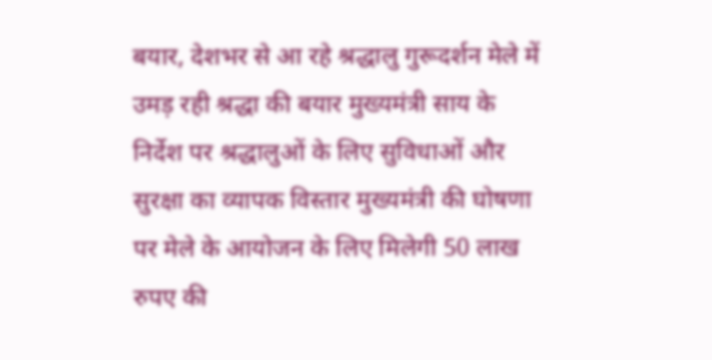बयार, देशभर से आ रहे श्रद्धालु गुरूदर्शन मेले में उमड़ रही श्रद्धा की बयार मुख्यमंत्री साय के निर्देश पर श्रद्धालुओं के लिए सुविधाओं और सुरक्षा का व्यापक विस्तार मुख्यमंत्री की घोषणा पर मेले के आयोजन के लिए मिलेगी 50 लाख रुपए की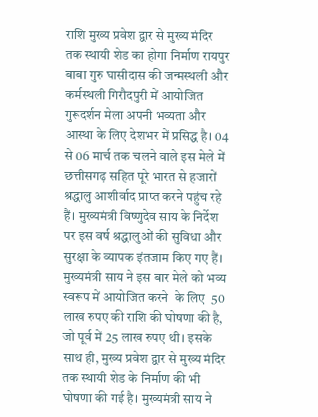राशि मुख्य प्रवेश द्वार से मुख्य मंदिर तक स्थायी शेड का होगा निर्माण रायपुर बाबा गुरु घासीदास की जन्मस्थली और कर्मस्थली गिरौदपुरी में आयोजित गुरूदर्शन मेला अपनी भव्यता और आस्था के लिए देशभर में प्रसिद्ध है। 04 से 06 मार्च तक चलने वाले इस मेले में छत्तीसगढ़ सहित पूरे भारत से हजारों श्रद्धालु आशीर्वाद प्राप्त करने पहुंच रहे हैं। मुख्यमंत्री विष्णुदेव साय के निर्देश पर इस वर्ष श्रद्धालुओं की सुविधा और सुरक्षा के व्यापक इंतजाम किए गए हैं। मुख्यमंत्री साय ने इस बार मेले को भव्य स्वरूप में आयोजित करने  के लिए  50 लाख रुपए की राशि की घोषणा की है, जो पूर्व में 25 लाख रुपए थी। इसके साथ ही, मुख्य प्रवेश द्वार से मुख्य मंदिर तक स्थायी शेड के निर्माण की भी घोषणा की गई है। मुख्यमंत्री साय ने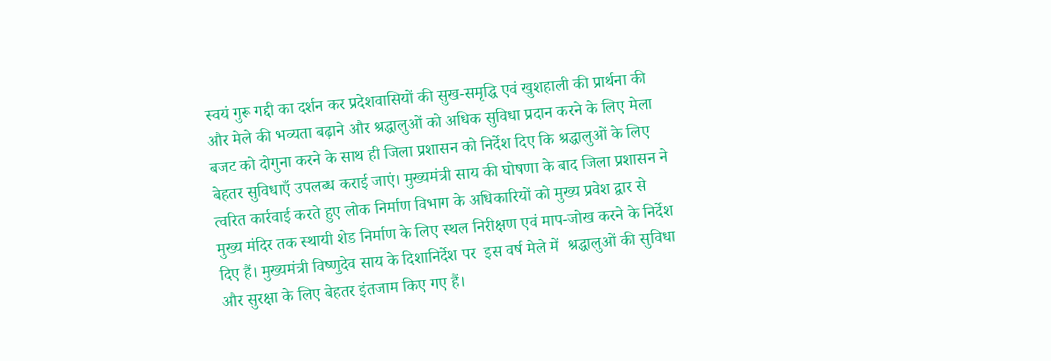स्वयं गुरू गद्दी का दर्शन कर प्रदेशवासियों की सुख-समृद्धि एवं खुशहाली की प्रार्थना की और मेले की भव्यता बढ़ाने और श्रद्धालुओं को अधिक सुविधा प्रदान करने के लिए मेला बजट को दोगुना करने के साथ ही जिला प्रशासन को निर्देश दिए कि श्रद्धालुओं के लिए बेहतर सुविधाएँ उपलब्ध कराई जाएं। मुख्यमंत्री साय की घोषणा के बाद जिला प्रशासन ने त्वरित कार्रवाई करते हुए लोक निर्माण विभाग के अधिकारियों को मुख्य प्रवेश द्वार से मुख्य मंदिर तक स्थायी शेड निर्माण के लिए स्थल निरीक्षण एवं माप-जोख करने के निर्देश दिए हैं। मुख्यमंत्री विष्णुदेव साय के दिशानिर्देश पर  इस वर्ष मेले में  श्रद्धालुओं की सुविधा और सुरक्षा के लिए बेहतर इंतजाम किए गए हैं।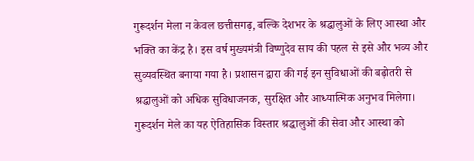गुरूदर्शन मेला न केवल छत्तीसगढ़, बल्कि देशभर के श्रद्धालुओं के लिए आस्था और भक्ति का केंद्र है। इस वर्ष मुख्यमंत्री विष्णुदेव साय की पहल से इसे और भव्य और सुव्यवस्थित बनाया गया है। प्रशासन द्वारा की गई इन सुविधाओं की बढ़ोतरी से श्रद्धालुओं को अधिक सुविधाजनक, सुरक्षित और आध्यात्मिक अनुभव मिलेगा। गुरूदर्शन मेले का यह ऐतिहासिक विस्तार श्रद्धालुओं की सेवा और आस्था को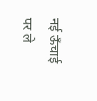नई ऊँचाई पर ले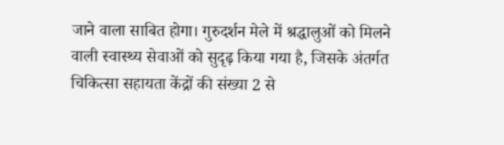जाने वाला साबित होगा। गुरुदर्शन मेले में श्रद्धालुओं को मिलने वाली स्वास्थ्य सेवाओं को सुदृढ़ किया गया है, जिसके अंतर्गत चिकित्सा सहायता केंद्रों की संख्या 2 से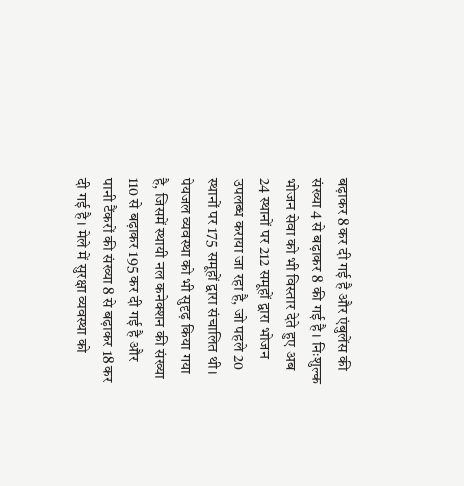बढ़ाकर 8 कर दी गई है और एंबुलेंस की संख्या 4 से बढ़ाकर 8 की गई है। निःशुल्क भोजन सेवा को भी विस्तार देते हुए अब 24 स्थानों पर 212 समूहों द्वारा भोजन उपलब्ध कराया जा रहा है, जो पहले 20 स्थानों पर 175 समूहों द्वारा संचालित थी। पेयजल व्यवस्था को भी सुदृढ़ किया गया है, जिसमें स्थायी नल कनेक्शन की संख्या 110 से बढ़ाकर 195 कर दी गई है और पानी टैंकरों की संख्या 8 से बढ़ाकर 18 कर दी गई है। मेले में सुरक्षा व्यवस्था को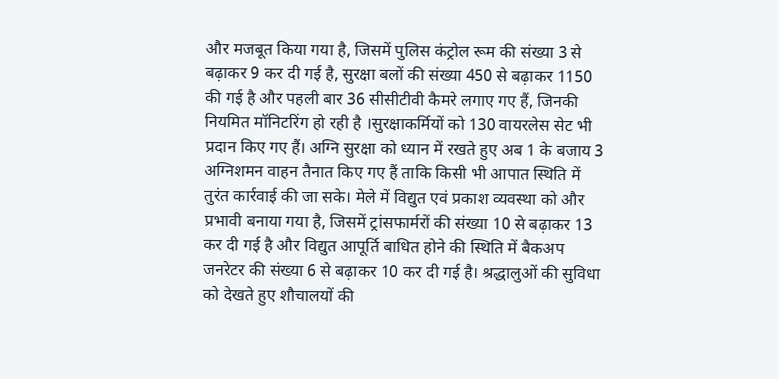और मजबूत किया गया है, जिसमें पुलिस कंट्रोल रूम की संख्या 3 से बढ़ाकर 9 कर दी गई है, सुरक्षा बलों की संख्या 450 से बढ़ाकर 1150 की गई है और पहली बार 36 सीसीटीवी कैमरे लगाए गए हैं, जिनकी नियमित मॉनिटरिंग हो रही है ।सुरक्षाकर्मियों को 130 वायरलेस सेट भी प्रदान किए गए हैं। अग्नि सुरक्षा को ध्यान में रखते हुए अब 1 के बजाय 3 अग्निशमन वाहन तैनात किए गए हैं ताकि किसी भी आपात स्थिति में तुरंत कार्रवाई की जा सके। मेले में विद्युत एवं प्रकाश व्यवस्था को और प्रभावी बनाया गया है, जिसमें ट्रांसफार्मरों की संख्या 10 से बढ़ाकर 13 कर दी गई है और विद्युत आपूर्ति बाधित होने की स्थिति में बैकअप जनरेटर की संख्या 6 से बढ़ाकर 10 कर दी गई है। श्रद्धालुओं की सुविधा को देखते हुए शौचालयों की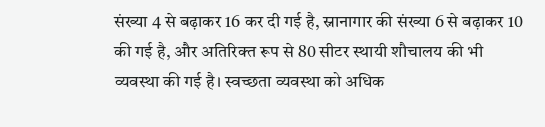संख्या 4 से बढ़ाकर 16 कर दी गई है, स्नानागार की संख्या 6 से बढ़ाकर 10 की गई है, और अतिरिक्त रूप से 80 सीटर स्थायी शौचालय की भी व्यवस्था की गई है। स्वच्छता व्यवस्था को अधिक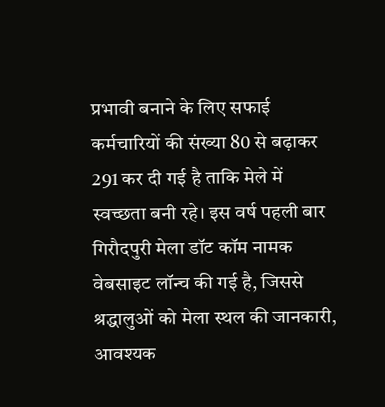प्रभावी बनाने के लिए सफाई कर्मचारियों की संख्या 80 से बढ़ाकर 291 कर दी गई है ताकि मेले में स्वच्छता बनी रहे। इस वर्ष पहली बार गिरौदपुरी मेला डॉट कॉम नामक वेबसाइट लॉन्च की गई है, जिससे श्रद्धालुओं को मेला स्थल की जानकारी, आवश्यक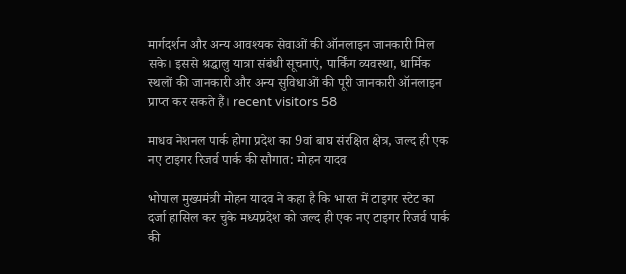मार्गदर्शन और अन्य आवश्यक सेवाओं की ऑनलाइन जानकारी मिल सके। इससे श्रद्धालु यात्रा संबंधी सूचनाएं, पार्किंग व्यवस्था, धार्मिक स्थलों की जानकारी और अन्य सुविधाओं की पूरी जानकारी ऑनलाइन प्राप्त कर सकते हैं। recent visitors 58

माधव नेशनल पार्क होगा प्रदेश का 9वां बाघ संरक्षित क्षेत्र, जल्द ही एक नए टाइगर रिजर्व पार्क की सौगात: मोहन यादव

भोपाल मुख्यमंत्री मोहन यादव ने कहा है कि भारत में टाइगर स्टेट का दर्जा हासिल कर चुके मध्यप्रदेश को जल्द ही एक नए टाइगर रिजर्व पार्क की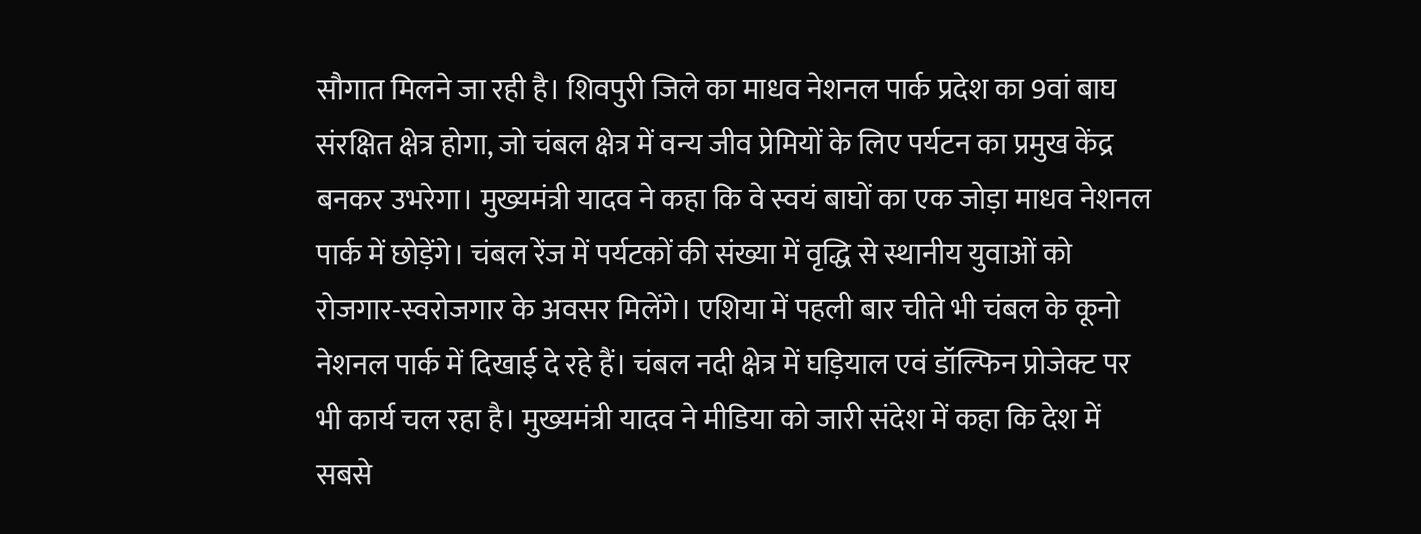सौगात मिलने जा रही है। शिवपुरी जिले का माधव नेशनल पार्क प्रदेश का 9वां बाघ संरक्षित क्षेत्र होगा, जो चंबल क्षेत्र में वन्य जीव प्रेमियों के लिए पर्यटन का प्रमुख केंद्र बनकर उभरेगा। मुख्यमंत्री यादव ने कहा कि वे स्वयं बाघों का एक जोड़ा माधव नेशनल पार्क में छोड़ेंगे। चंबल रेंज में पर्यटकों की संख्या में वृद्धि से स्थानीय युवाओं को रोजगार-स्वरोजगार के अवसर मिलेंगे। एशिया में पहली बार चीते भी चंबल के कूनो नेशनल पार्क में दिखाई दे रहे हैं। चंबल नदी क्षेत्र में घड़ियाल एवं डॉल्फिन प्रोजेक्ट पर भी कार्य चल रहा है। मुख्यमंत्री यादव ने मीडिया को जारी संदेश में कहा कि देश में सबसे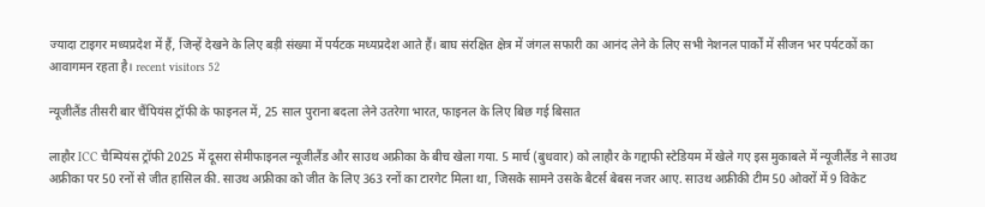ज्यादा टाइगर मध्यप्रदेश में हैं, जिन्हें देखने के लिए बड़ी संख्या में पर्यटक मध्यप्रदेश आते हैं। बाघ संरक्षित क्षेत्र में जंगल सफारी का आनंद लेने के लिए सभी नेशनल पार्कों में सीजन भर पर्यटकों का आवागमन रहता है। recent visitors 52

न्यूजीलैंड तीसरी बार चैंपियंस ट्रॉफी के फाइनल में, 25 साल पुराना बदला लेने उतरेगा भारत, फाइनल के लिए बिछ गई बिसात

लाहौर ICC चैम्प‍ियंस ट्रॉफी 2025 में दूसरा सेमीफाइनल न्यूजीलैंड और साउथ अफ्रीका के बीच खेला गया. 5 मार्च (बुधवार) को लाहौर के गद्दाफी स्टेडियम में खेले गए इस मुकाबले में न्यूजीलैंड ने साउथ अफ्रीका पर 50 रनों से जीत हासिल की. साउथ अफ्रीका को जीत के लिए 363 रनों का टारगेट मिला था, जिसके सामने उसके बैटर्स बेबस नजर आए. साउथ अफ्रीकी टीम 50 ओवरों में 9 विकेट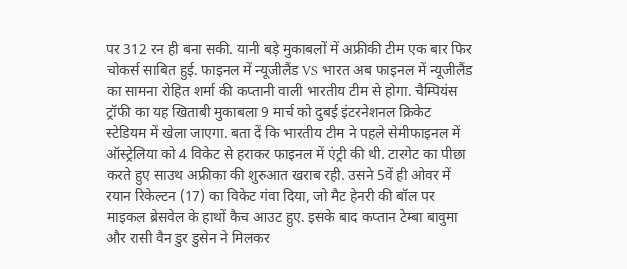पर 312 रन ही बना सकी. यानी बड़े मुकाबलों में अफ्रीकी टीम एक बार फिर चोकर्स साबित हुई. फाइनल में न्यूजीलैंड VS भारत अब फाइनल में न्यूजीलैंड का सामना रोहित शर्मा की कप्तानी वाली भारतीय टीम से होगा. चैम्प‍ियंस ट्रॉफी का यह खिताबी मुकाबला 9 मार्च को दुबई इंटरनेशनल क्रिकेट स्टेडियम में खेला जाएगा. बता दें कि भारतीय टीम ने पहले सेमीफाइनल में ऑस्ट्रेलिया को 4 विकेट से हराकर फाइनल में एंट्री की थी. टारगेट का पीछा करते हुए साउथ अफ्रीका की शुरुआत खराब रही. उसने 5वें ही ओवर में रयान रिकेल्टन (17) का विकेट गंवा दिया, जो मैट हेनरी की बॉल पर माइकल ब्रेसवेल के हाथों कैच आउट हुए. इसके बाद कप्तान टेम्बा बावुमा और रासी वैन डुर डुसेन ने मिलकर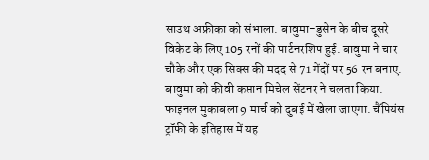साउथ अफ्रीका को संभाला. बावुमा-डुसेन के बीच दूसरे विकेट के लिए 105 रनों की पार्टनरशिप हुई. बावुमा ने चार चौके और एक सिक्स की मदद से 71 गेंदों पर 56 रन बनाए. बावुमा को कीवी कप्तान मिचेल सेंटनर ने चलता किया. फाइनल मुकाबला 9 मार्च को दुबई में खेला जाएगा. चैंपियंस ट्रॉफी के इतिहास में यह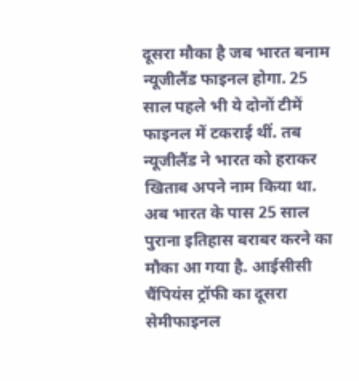दूसरा मौका है जब भारत बनाम न्यूजीलैंड फाइनल होगा. 25 साल पहले भी ये दोनों टीमें फाइनल में टकराई थीं. तब न्यूजीलैंड ने भारत को हराकर खिताब अपने नाम किया था. अब भारत के पास 25 साल पुराना इतिहास बराबर करने का मौका आ गया है. आईसीसी चैंपियंस ट्रॉफी का दूसरा सेमीफाइनल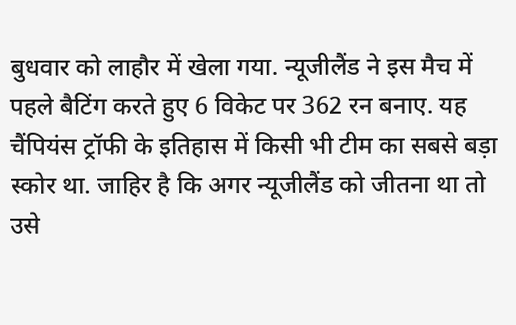बुधवार को लाहौर में खेला गया. न्यूजीलैंड ने इस मैच में पहले बैटिंग करते हुए 6 विकेट पर 362 रन बनाए. यह चैंपियंस ट्रॉफी के इतिहास में किसी भी टीम का सबसे बड़ा स्कोर था. जाहिर है कि अगर न्यूजीलैंड को जीतना था तो उसे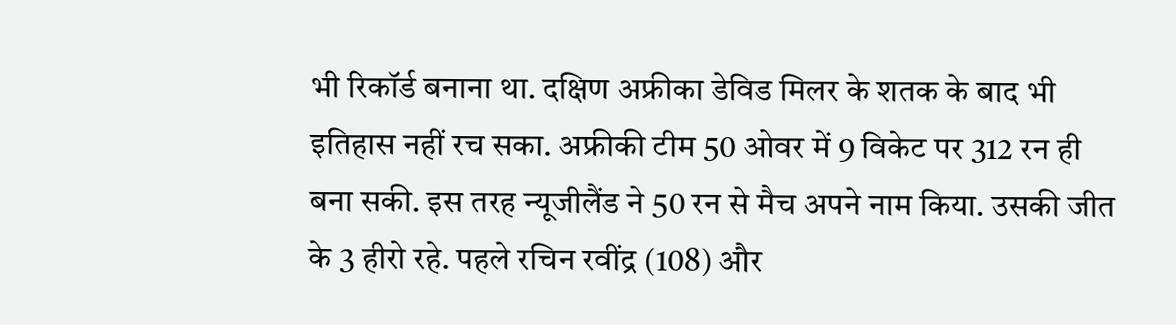भी रिकॉर्ड बनाना था. दक्षिण अफ्रीका डेविड मिलर के शतक के बाद भी इतिहास नहीं रच सका. अफ्रीकी टीम 50 ओवर में 9 विकेट पर 312 रन ही बना सकी. इस तरह न्यूजीलैंड ने 50 रन से मैच अपने नाम किया. उसकी जीत के 3 हीरो रहे. पहले रचिन रवींद्र (108) और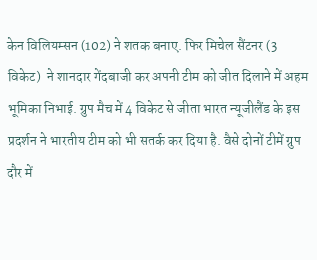केन विलियम्सन (102) ने शतक बनाए. फिर मिचेल सैंटनर (3 विकेट)  ने शानदार गेंदबाजी कर अपनी टीम को जीत दिलाने में अहम भूमिका निभाई. ग्रुप मैच में 4 विकेट से जीता भारत न्यूजीलैंड के इस प्रदर्शन ने भारतीय टीम को भी सतर्क कर दिया है. वैसे दोनों टीमें ग्रुप दौर में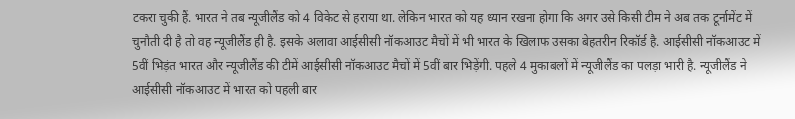टकरा चुकी हैं. भारत ने तब न्यूजीलैंड को 4 विकेट से हराया था. लेकिन भारत को यह ध्यान रखना होगा कि अगर उसे किसी टीम ने अब तक टूर्नामेंट में चुनौती दी है तो वह न्यूजीलैंड ही है. इसके अलावा आईसीसी नॉकआउट मैचों में भी भारत के खिलाफ उसका बेहतरीन रिकॉर्ड है. आईसीसी नॉकआउट में 5वीं भिड़ंत भारत और न्यूजीलैंड की टीमें आईसीसी नॉकआउट मैचों में 5वीं बार भिड़ेंगी. पहले 4 मुकाबलों में न्यूजीलैंड का पलड़ा भारी है. न्यूजीलैंड ने आईसीसी नॉकआउट में भारत को पहली बार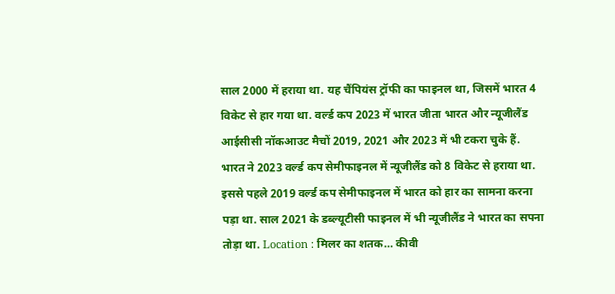साल 2000 में हराया था. यह चैंपियंस ट्रॉफी का फाइनल था, जिसमें भारत 4 विकेट से हार गया था. वर्ल्ड कप 2023 में भारत जीता भारत और न्यूजीलैंड आईसीसी नॉकआउट मैचों 2019, 2021 और 2023 में भी टकरा चुके हैं. भारत ने 2023 वर्ल्ड कप सेमीफाइनल में न्यूजीलैंड को 8 विकेट से हराया था. इससे पहले 2019 वर्ल्ड कप सेमीफाइनल में भारत को हार का सामना करना पड़ा था. साल 2021 के डब्ल्यूटीसी फाइनल में भी न्यूजीलैंड ने भारत का सपना तोड़ा था. Location : मिलर का शतक… कीवी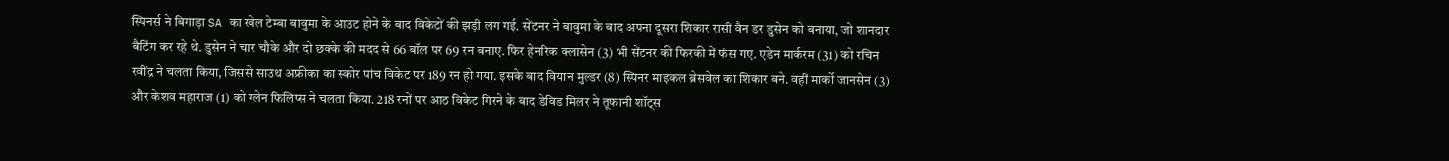स्पिनर्स ने बिगाड़ा SA का खेल टेम्बा बावुमा के आउट होने के बाद विकेटों की झड़ी लग गई. सेंटनर ने बावुमा के बाद अपना दूसरा शिकार रासी वैन डर डुसेन को बनाया, जो शानदार बैटिंग कर रहे थे. डुसेन ने चार चौके और दो छक्के की मदद से 66 बॉल पर 69 रन बनाए. फिर हेनरिक क्लासेन (3) भी सेंटनर की फिरकी में फंस गए. एडेन मार्करम (31) को रचिन रवींद्र ने चलता किया, जिससे साउथ अफ्रीका का स्कोर पांच विकेट पर 189 रन हो गया. इसके बाद वियान मुल्डर (8) स्पिनर माइकल ब्रेसवेल का शिकार बने. वहीं मार्को जानसेन (3) और केशव महाराज (1) को ग्लेन फिलिप्स ने चलता किया. 218 रनों पर आठ विकेट गिरने के बाद डेविड मिलर ने तूफानी शॉट्स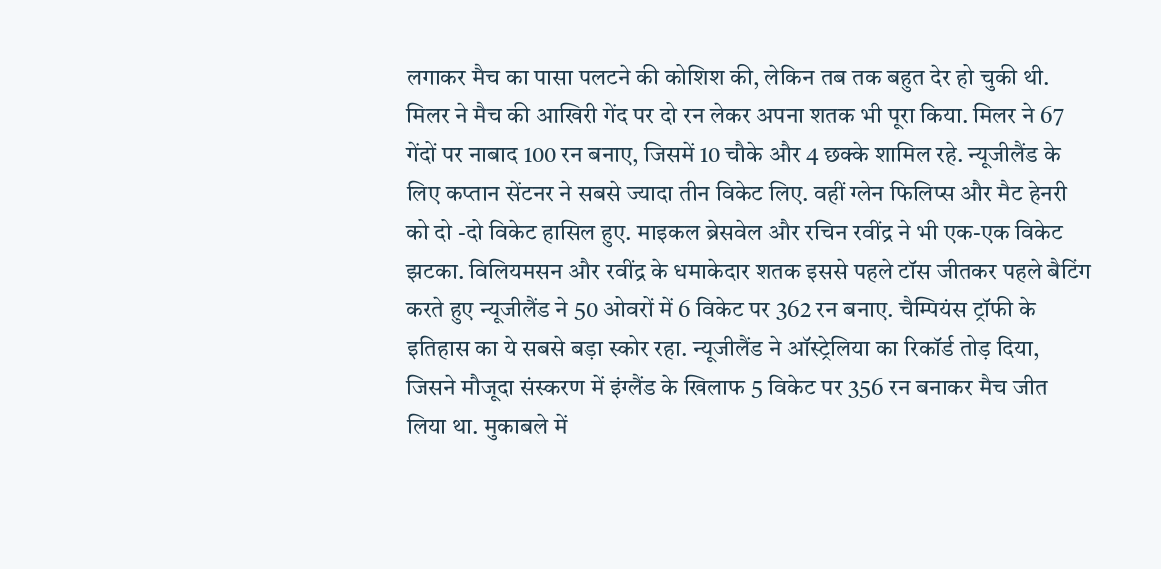लगाकर मैच का पासा पलटने की कोशिश की, लेकिन तब तक बहुत देर हो चुकी थी. मिलर ने मैच की आखिरी गेंद पर दो रन लेकर अपना शतक भी पूरा किया. मिलर ने 67 गेंदों पर नाबाद 100 रन बनाए, जिसमें 10 चौके और 4 छक्के शामिल रहे. न्यूजीलैंड के लिए कप्तान सेंटनर ने सबसे ज्यादा तीन विकेट लिए. वहीं ग्लेन फिलिप्स और मैट हेनरी को दो -दो विकेट हासिल हुए. माइकल ब्रेसवेल और रचिन रवींद्र ने भी एक-एक विकेट झटका. विलियमसन और रवींद्र के धमाकेदार शतक इससे पहले टॉस जीतकर पहले बैटिंग करते हुए न्यूजीलैंड ने 50 ओवरों में 6 विकेट पर 362 रन बनाए. चैम्पियंस ट्रॉफी के इतिहास का ये सबसे बड़ा स्कोर रहा. न्यूजीलैंड ने ऑस्ट्रेलिया का रिकॉर्ड तोड़ दिया, जिसने मौजूदा संस्करण में इंग्लैंड के खिलाफ 5 विकेट पर 356 रन बनाकर मैच जीत लिया था. मुकाबले में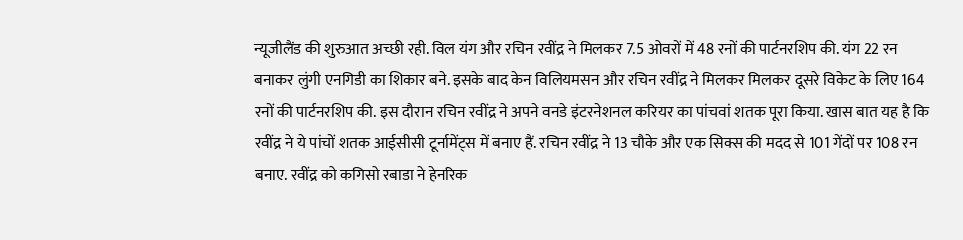न्यूजीलैंड की शुरुआत अच्छी रही. विल यंग और रचिन रवींद्र ने मिलकर 7.5 ओवरों में 48 रनों की पार्टनरशिप की. यंग 22 रन बनाकर लुंगी एनगिडी का शिकार बने. इसके बाद केन विलियमसन और रचिन रवींद्र ने मिलकर मिलकर दूसरे विकेट के लिए 164 रनों की पार्टनरशिप की. इस दौरान रचिन रवींद्र ने अपने वनडे इंटरनेशनल करियर का पांचवां शतक पूरा किया. खास बात यह है कि रवींद्र ने ये पांचों शतक आईसीसी टूर्नामेंट्स में बनाए हैं. रचिन रवींद्र ने 13 चौके और एक सिक्स की मदद से 101 गेंदों पर 108 रन बनाए. रवींद्र को कगिसो रबाडा ने हेनरिक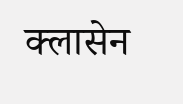क्लासेन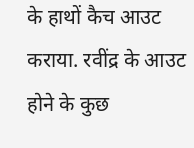के हाथों कैच आउट कराया. रवींद्र के आउट होने के कुछ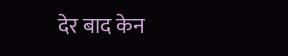देर बाद केन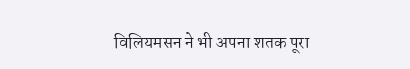विलियमसन ने भी अपना शतक पूरा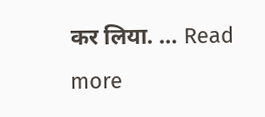कर लिया. … Read more